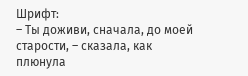Шрифт:
– Ты доживи, сначала, до моей старости, – сказала, как плюнула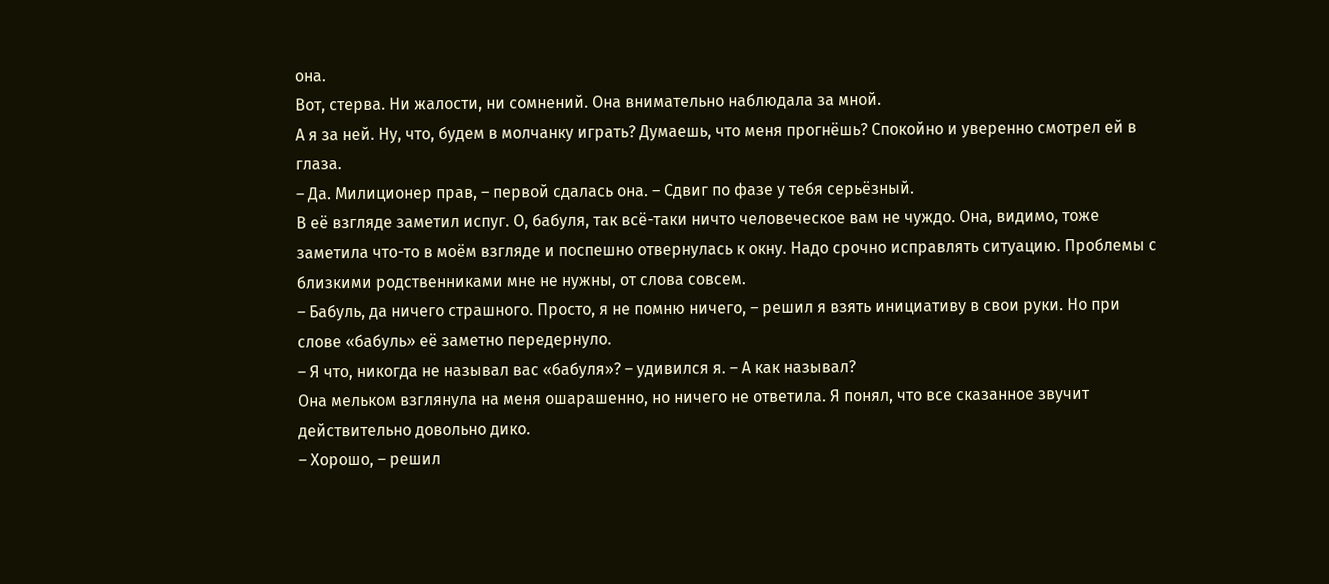она.
Вот, стерва. Ни жалости, ни сомнений. Она внимательно наблюдала за мной.
А я за ней. Ну, что, будем в молчанку играть? Думаешь, что меня прогнёшь? Спокойно и уверенно смотрел ей в глаза.
– Да. Милиционер прав, – первой сдалась она. – Сдвиг по фазе у тебя серьёзный.
В её взгляде заметил испуг. О, бабуля, так всё-таки ничто человеческое вам не чуждо. Она, видимо, тоже заметила что-то в моём взгляде и поспешно отвернулась к окну. Надо срочно исправлять ситуацию. Проблемы с близкими родственниками мне не нужны, от слова совсем.
– Бабуль, да ничего страшного. Просто, я не помню ничего, – решил я взять инициативу в свои руки. Но при слове «бабуль» её заметно передернуло.
– Я что, никогда не называл вас «бабуля»? – удивился я. – А как называл?
Она мельком взглянула на меня ошарашенно, но ничего не ответила. Я понял, что все сказанное звучит действительно довольно дико.
– Хорошо, – решил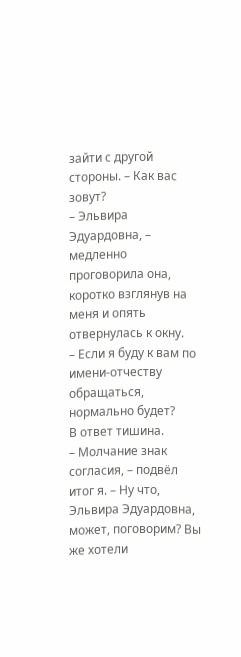зайти с другой стороны. – Как вас зовут?
– Эльвира Эдуардовна, – медленно проговорила она, коротко взглянув на меня и опять отвернулась к окну.
– Если я буду к вам по имени-отчеству обращаться, нормально будет?
В ответ тишина.
– Молчание знак согласия, – подвёл итог я. – Ну что, Эльвира Эдуардовна, может, поговорим? Вы же хотели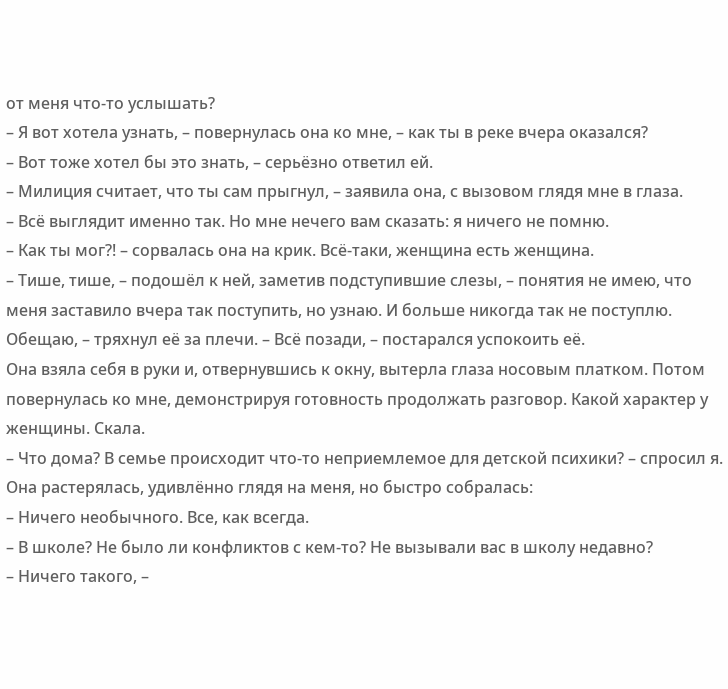от меня что-то услышать?
– Я вот хотела узнать, – повернулась она ко мне, – как ты в реке вчера оказался?
– Вот тоже хотел бы это знать, – серьёзно ответил ей.
– Милиция считает, что ты сам прыгнул, – заявила она, с вызовом глядя мне в глаза.
– Всё выглядит именно так. Но мне нечего вам сказать: я ничего не помню.
– Как ты мог?! – сорвалась она на крик. Всё-таки, женщина есть женщина.
– Тише, тише, – подошёл к ней, заметив подступившие слезы, – понятия не имею, что меня заставило вчера так поступить, но узнаю. И больше никогда так не поступлю. Обещаю, – тряхнул её за плечи. – Всё позади, – постарался успокоить её.
Она взяла себя в руки и, отвернувшись к окну, вытерла глаза носовым платком. Потом повернулась ко мне, демонстрируя готовность продолжать разговор. Какой характер у женщины. Скала.
– Что дома? В семье происходит что-то неприемлемое для детской психики? – спросил я.
Она растерялась, удивлённо глядя на меня, но быстро собралась:
– Ничего необычного. Все, как всегда.
– В школе? Не было ли конфликтов с кем-то? Не вызывали вас в школу недавно?
– Ничего такого, –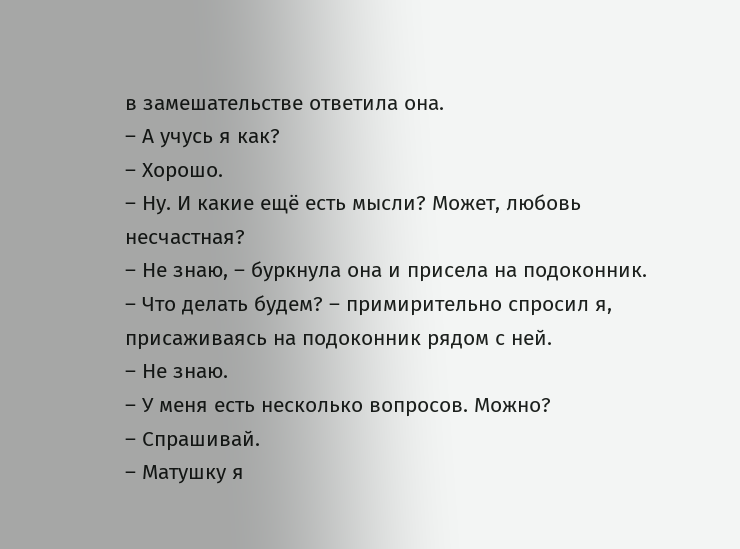в замешательстве ответила она.
– А учусь я как?
– Хорошо.
– Ну. И какие ещё есть мысли? Может, любовь несчастная?
– Не знаю, – буркнула она и присела на подоконник.
– Что делать будем? – примирительно спросил я, присаживаясь на подоконник рядом с ней.
– Не знаю.
– У меня есть несколько вопросов. Можно?
– Спрашивай.
– Матушку я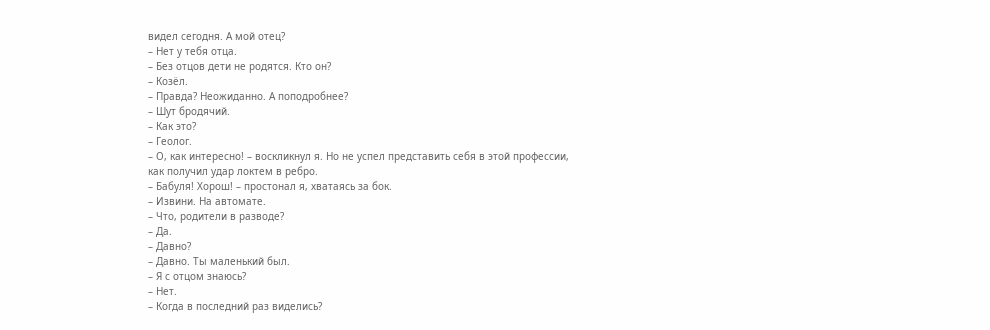видел сегодня. А мой отец?
– Нет у тебя отца.
– Без отцов дети не родятся. Кто он?
– Козёл.
– Правда? Неожиданно. А поподробнее?
– Шут бродячий.
– Как это?
– Геолог.
– О, как интересно! – воскликнул я. Но не успел представить себя в этой профессии, как получил удар локтем в ребро.
– Бабуля! Хорош! – простонал я, хватаясь за бок.
– Извини. На автомате.
– Что, родители в разводе?
– Да.
– Давно?
– Давно. Ты маленький был.
– Я с отцом знаюсь?
– Нет.
– Когда в последний раз виделись?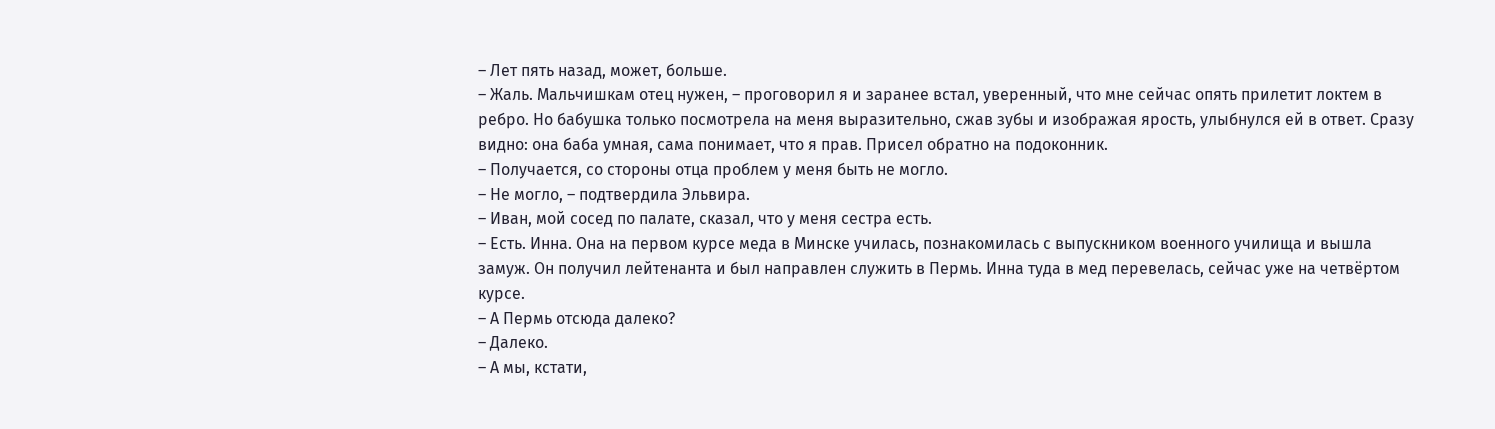– Лет пять назад, может, больше.
– Жаль. Мальчишкам отец нужен, – проговорил я и заранее встал, уверенный, что мне сейчас опять прилетит локтем в ребро. Но бабушка только посмотрела на меня выразительно, сжав зубы и изображая ярость, улыбнулся ей в ответ. Сразу видно: она баба умная, сама понимает, что я прав. Присел обратно на подоконник.
– Получается, со стороны отца проблем у меня быть не могло.
– Не могло, – подтвердила Эльвира.
– Иван, мой сосед по палате, сказал, что у меня сестра есть.
– Есть. Инна. Она на первом курсе меда в Минске училась, познакомилась с выпускником военного училища и вышла замуж. Он получил лейтенанта и был направлен служить в Пермь. Инна туда в мед перевелась, сейчас уже на четвёртом курсе.
– А Пермь отсюда далеко?
– Далеко.
– А мы, кстати,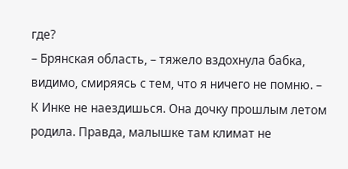где?
– Брянская область, – тяжело вздохнула бабка, видимо, смиряясь с тем, что я ничего не помню. – К Инке не наездишься. Она дочку прошлым летом родила. Правда, малышке там климат не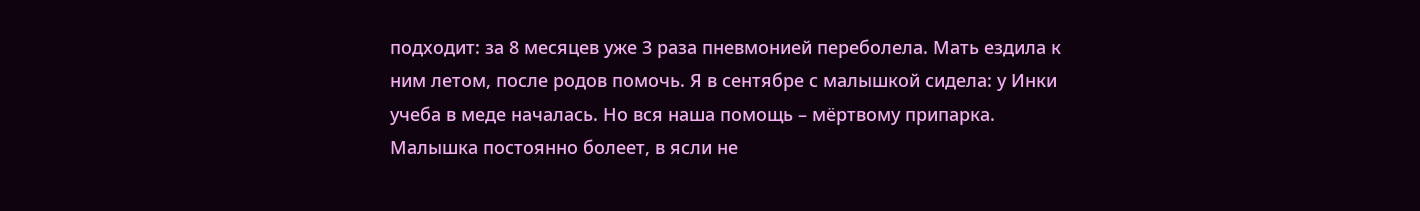подходит: за 8 месяцев уже 3 раза пневмонией переболела. Мать ездила к ним летом, после родов помочь. Я в сентябре с малышкой сидела: у Инки учеба в меде началась. Но вся наша помощь – мёртвому припарка. Малышка постоянно болеет, в ясли не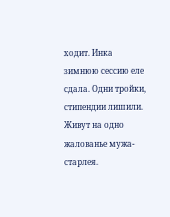ходит. Инка зимнюю сессию еле сдала. Одни тройки, стипендии лишили. Живут на одно жалованье мужа-старлея.